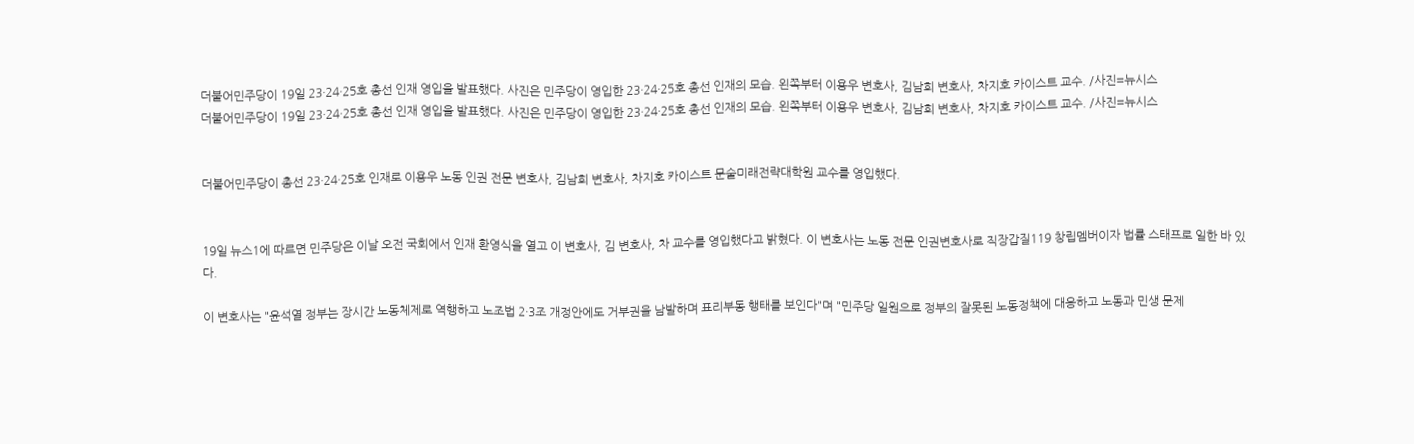더불어민주당이 19일 23·24·25호 총선 인재 영입을 발표했다. 사진은 민주당이 영입한 23·24·25호 총선 인재의 모습. 왼쪽부터 이용우 변호사, 김남희 변호사, 차지호 카이스트 교수. /사진=뉴시스
더불어민주당이 19일 23·24·25호 총선 인재 영입을 발표했다. 사진은 민주당이 영입한 23·24·25호 총선 인재의 모습. 왼쪽부터 이용우 변호사, 김남희 변호사, 차지호 카이스트 교수. /사진=뉴시스


더불어민주당이 총선 23·24·25호 인재로 이용우 노동 인권 전문 변호사, 김남희 변호사, 차지호 카이스트 문술미래전략대학원 교수를 영입했다.


19일 뉴스1에 따르면 민주당은 이날 오전 국회에서 인재 환영식을 열고 이 변호사, 김 변호사, 차 교수를 영입했다고 밝혔다. 이 변호사는 노동 전문 인권변호사로 직장갑질119 창립멤버이자 법률 스태프로 일한 바 있다.

이 변호사는 "윤석열 정부는 장시간 노동체제로 역행하고 노조법 2·3조 개정안에도 거부권을 남발하며 표리부동 행태를 보인다"며 "민주당 일원으로 정부의 잘못된 노동정책에 대응하고 노동과 민생 문제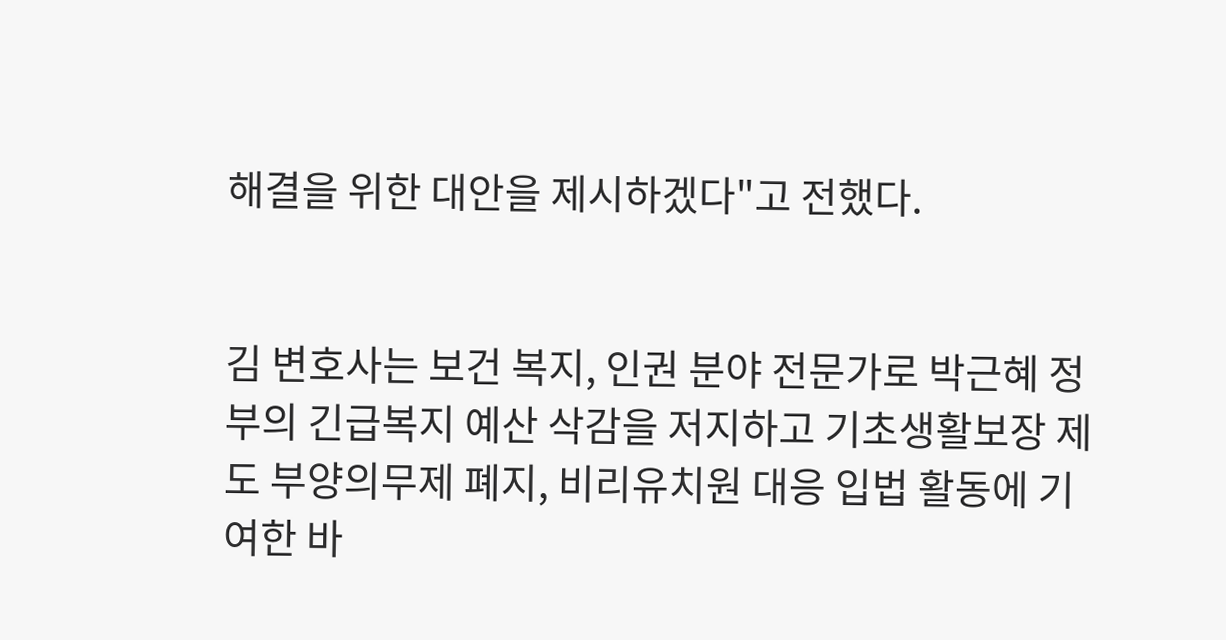해결을 위한 대안을 제시하겠다"고 전했다.


김 변호사는 보건 복지, 인권 분야 전문가로 박근혜 정부의 긴급복지 예산 삭감을 저지하고 기초생활보장 제도 부양의무제 폐지, 비리유치원 대응 입법 활동에 기여한 바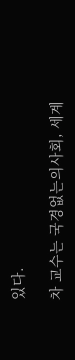있다.

차 교수는 국경없는의사회, 세계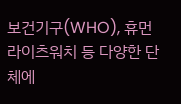보건기구(WHO), 휴먼라이츠워치 등 다양한 단체에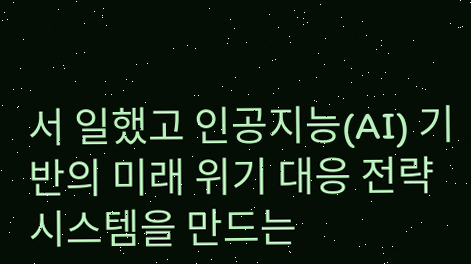서 일했고 인공지능(AI) 기반의 미래 위기 대응 전략 시스템을 만드는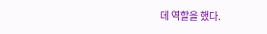데 역할을 했다.